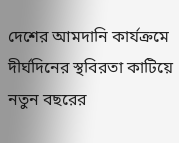দেশের আমদানি কার্যক্রমে দীর্ঘদিনের স্থবিরতা কাটিয়ে নতুন বছরের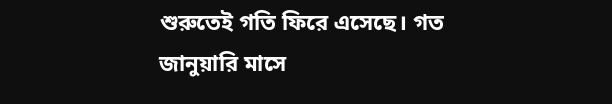শুরুতেই গতি ফিরে এসেছে। গত জানুয়ারি মাসে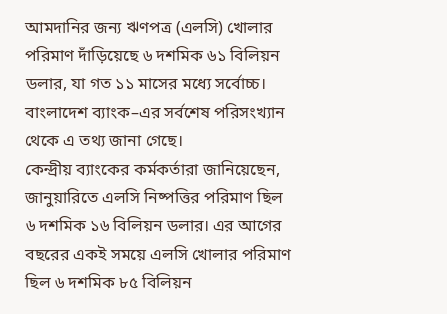আমদানির জন্য ঋণপত্র (এলসি) খোলার পরিমাণ দাঁড়িয়েছে ৬ দশমিক ৬১ বিলিয়ন ডলার, যা গত ১১ মাসের মধ্যে সর্বোচ্চ। বাংলাদেশ ব্যাংক–এর সর্বশেষ পরিসংখ্যান থেকে এ তথ্য জানা গেছে।
কেন্দ্রীয় ব্যাংকের কর্মকর্তারা জানিয়েছেন, জানুয়ারিতে এলসি নিষ্পত্তির পরিমাণ ছিল ৬ দশমিক ১৬ বিলিয়ন ডলার। এর আগের বছরের একই সময়ে এলসি খোলার পরিমাণ ছিল ৬ দশমিক ৮৫ বিলিয়ন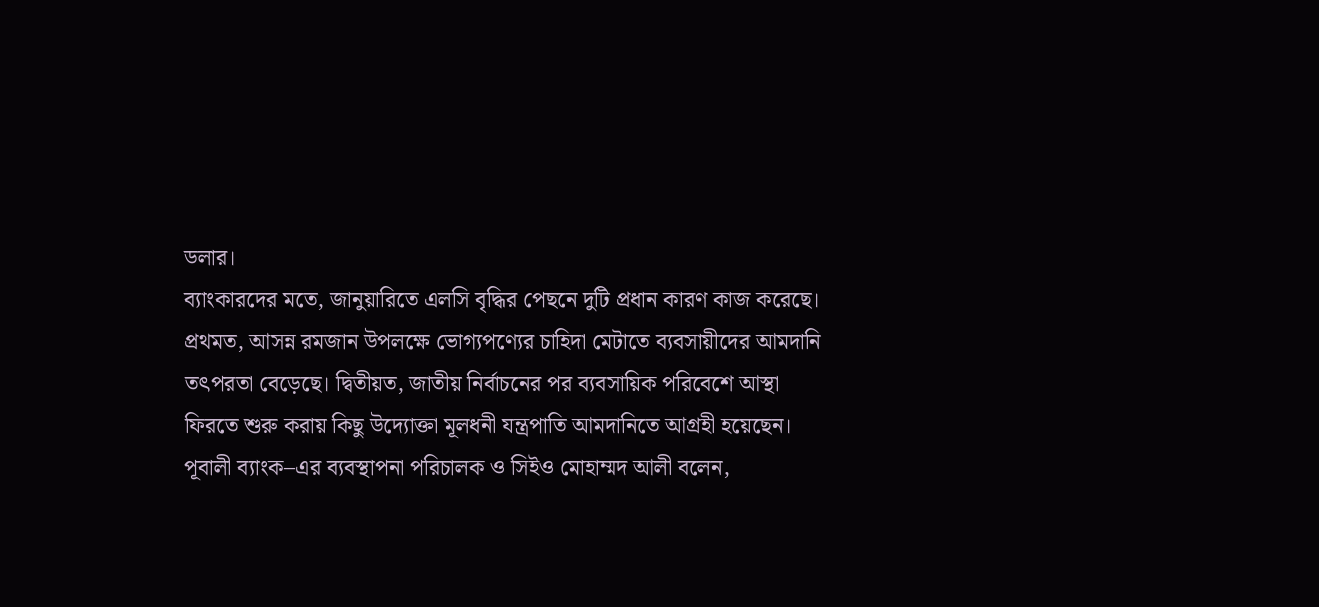ডলার।
ব্যাংকারদের মতে, জানুয়ারিতে এলসি বৃদ্ধির পেছনে দুটি প্রধান কারণ কাজ করেছে। প্রথমত, আসন্ন রমজান উপলক্ষে ভোগ্যপণ্যের চাহিদা মেটাতে ব্যবসায়ীদের আমদানি তৎপরতা বেড়েছে। দ্বিতীয়ত, জাতীয় নির্বাচনের পর ব্যবসায়িক পরিবেশে আস্থা ফিরতে শুরু করায় কিছু উদ্যোক্তা মূলধনী যন্ত্রপাতি আমদানিতে আগ্রহী হয়েছেন।
পূবালী ব্যাংক–এর ব্যবস্থাপনা পরিচালক ও সিইও মোহাম্মদ আলী বলেন,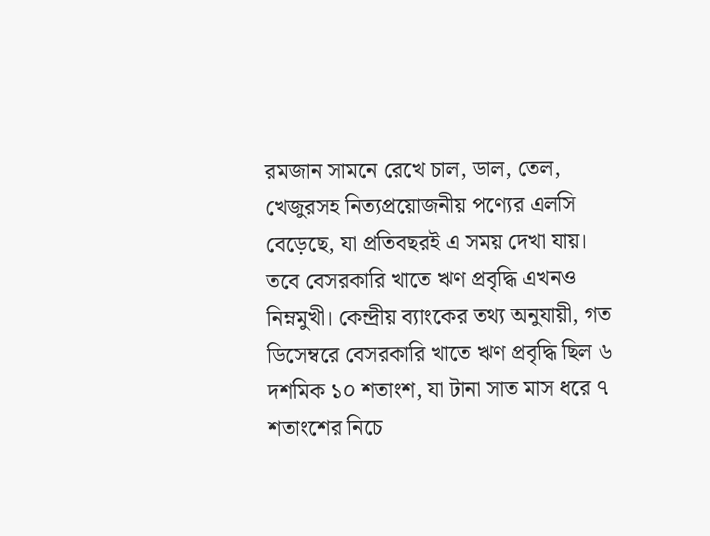রমজান সামনে রেখে চাল, ডাল, তেল, খেজুরসহ নিত্যপ্রয়োজনীয় পণ্যের এলসি বেড়েছে, যা প্রতিবছরই এ সময় দেখা যায়।
তবে বেসরকারি খাতে ঋণ প্রবৃদ্ধি এখনও নিম্নমুখী। কেন্দ্রীয় ব্যাংকের তথ্য অনুযায়ী, গত ডিসেম্বরে বেসরকারি খাতে ঋণ প্রবৃদ্ধি ছিল ৬ দশমিক ১০ শতাংশ, যা টানা সাত মাস ধরে ৭ শতাংশের নিচে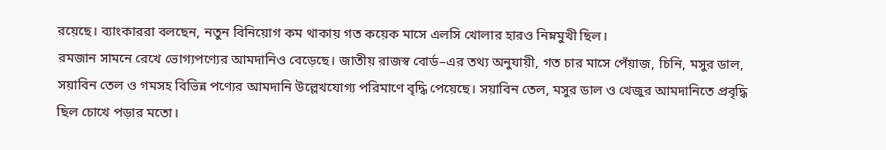রয়েছে। ব্যাংকাররা বলছেন, নতুন বিনিয়োগ কম থাকায় গত কয়েক মাসে এলসি খোলার হারও নিম্নমুখী ছিল।
রমজান সামনে রেখে ভোগ্যপণ্যের আমদানিও বেড়েছে। জাতীয় রাজস্ব বোর্ড–এর তথ্য অনুযায়ী, গত চার মাসে পেঁয়াজ, চিনি, মসুর ডাল, সয়াবিন তেল ও গমসহ বিভিন্ন পণ্যের আমদানি উল্লেখযোগ্য পরিমাণে বৃদ্ধি পেয়েছে। সয়াবিন তেল, মসুর ডাল ও খেজুর আমদানিতে প্রবৃদ্ধি ছিল চোখে পড়ার মতো।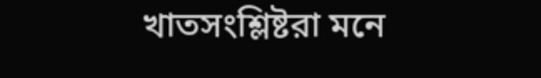খাতসংশ্লিষ্টরা মনে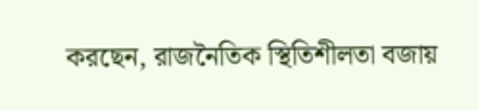করছেন, রাজনৈতিক স্থিতিশীলতা বজায়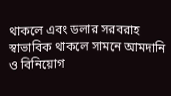থাকলে এবং ডলার সরবরাহ স্বাভাবিক থাকলে সামনে আমদানি ও বিনিয়োগ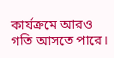কার্যক্রমে আরও গতি আসতে পারে।